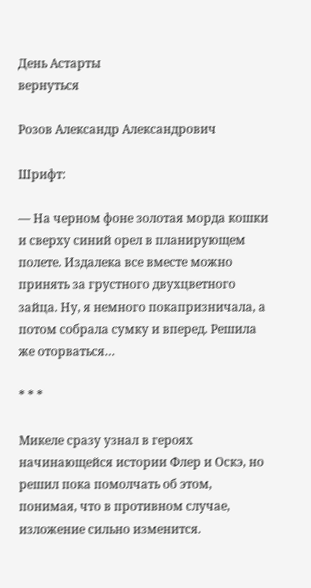День Астарты
вернуться

Розов Александр Александрович

Шрифт:

— На черном фоне золотая морда кошки и сверху синий орел в планирующем полете. Издалека все вместе можно принять за грустного двухцветного зайца. Ну, я немного покапризничала, а потом собрала сумку и вперед. Решила же оторваться…

* * *

Микеле сразу узнал в героях начинающейся истории Флер и Оскэ, но решил пока помолчать об этом, понимая, что в противном случае, изложение сильно изменится.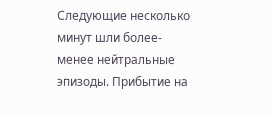Следующие несколько минут шли более-менее нейтральные эпизоды. Прибытие на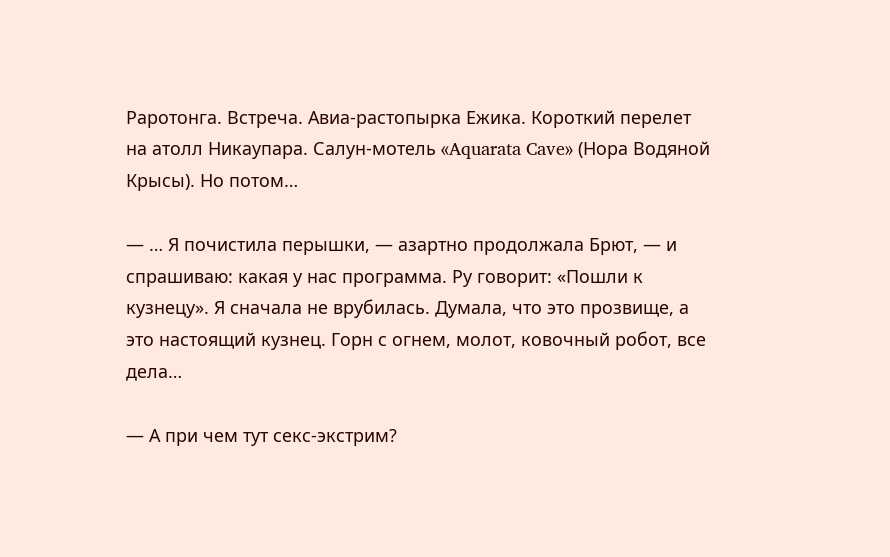Раротонга. Встреча. Авиа-растопырка Ежика. Короткий перелет на атолл Никаупара. Салун-мотель «Aquarata Cave» (Нора Водяной Крысы). Но потом…

— … Я почистила перышки, — азартно продолжала Брют, — и спрашиваю: какая у нас программа. Ру говорит: «Пошли к кузнецу». Я сначала не врубилась. Думала, что это прозвище, а это настоящий кузнец. Горн с огнем, молот, ковочный робот, все дела…

— А при чем тут секс-экстрим?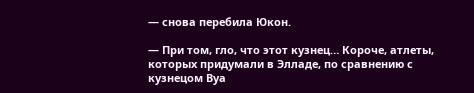— снова перебила Юкон.

— При том, гло, что этот кузнец… Короче, атлеты, которых придумали в Элладе, по сравнению с кузнецом Вуа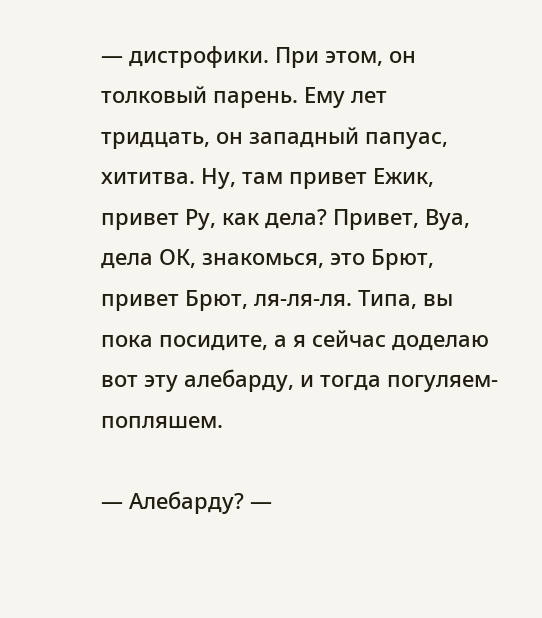— дистрофики. При этом, он толковый парень. Ему лет тридцать, он западный папуас, хититва. Ну, там привет Ежик, привет Ру, как дела? Привет, Вуа, дела ОК, знакомься, это Брют, привет Брют, ля-ля-ля. Типа, вы пока посидите, а я сейчас доделаю вот эту алебарду, и тогда погуляем-попляшем.

— Алебарду? —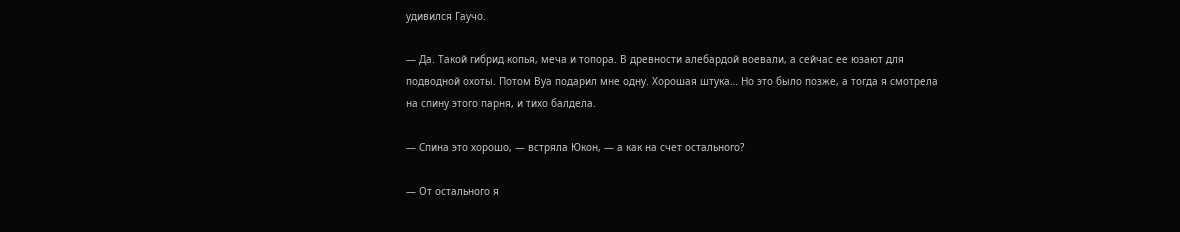удивился Гаучо.

— Да. Такой гибрид копья, меча и топора. В древности алебардой воевали, а сейчас ее юзают для подводной охоты. Потом Вуа подарил мне одну. Хорошая штука… Но это было позже, а тогда я смотрела на спину этого парня, и тихо балдела.

— Спина это хорошо, — встряла Юкон, — а как на счет остального?

— От остального я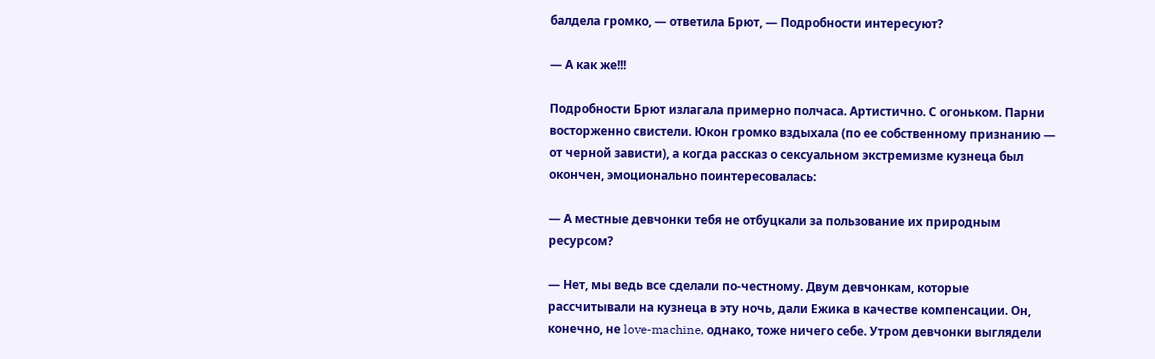балдела громко, — ответила Брют, — Подробности интересуют?

— А как же!!!

Подробности Брют излагала примерно полчаса. Артистично. С огоньком. Парни восторженно свистели. Юкон громко вздыхала (по ее собственному признанию — от черной зависти), а когда рассказ о сексуальном экстремизме кузнеца был окончен, эмоционально поинтересовалась:

— А местные девчонки тебя не отбуцкали за пользование их природным ресурсом?

— Нет, мы ведь все сделали по-честному. Двум девчонкам, которые рассчитывали на кузнеца в эту ночь, дали Ежика в качестве компенсации. Он, конечно, не love-machine, однако, тоже ничего себе. Утром девчонки выглядели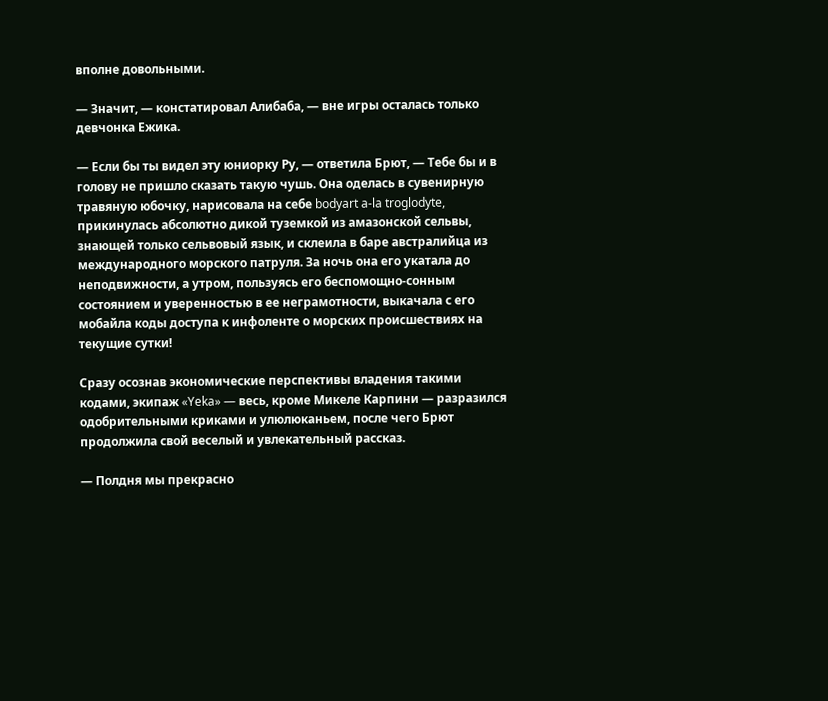вполне довольными.

— Значит, — констатировал Алибаба, — вне игры осталась только девчонка Ежика.

— Если бы ты видел эту юниорку Ру, — ответила Брют, — Тебе бы и в голову не пришло сказать такую чушь. Она оделась в сувенирную травяную юбочку, нарисовала на себе bodyart a-la troglodyte, прикинулась абсолютно дикой туземкой из амазонской сельвы, знающей только сельвовый язык, и склеила в баре австралийца из международного морского патруля. За ночь она его укатала до неподвижности, а утром, пользуясь его беспомощно-сонным состоянием и уверенностью в ее неграмотности, выкачала с его мобайла коды доступа к инфоленте о морских происшествиях на текущие сутки!

Сразу осознав экономические перспективы владения такими кодами, экипаж «Yeka» — весь, кроме Микеле Карпини — разразился одобрительными криками и улюлюканьем, после чего Брют продолжила свой веселый и увлекательный рассказ.

— Полдня мы прекрасно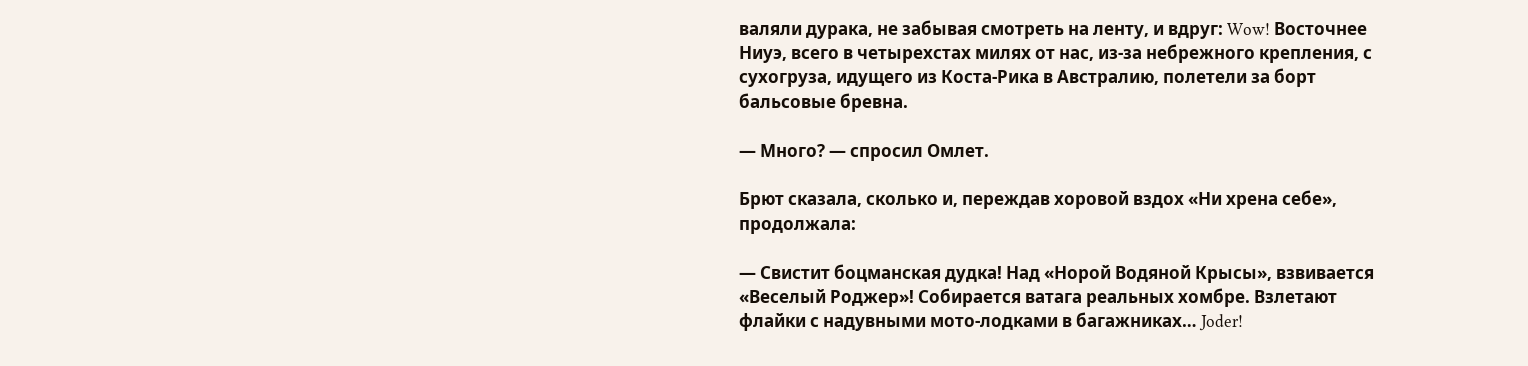валяли дурака, не забывая смотреть на ленту, и вдруг: Wow! Восточнее Ниуэ, всего в четырехстах милях от нас, из-за небрежного крепления, с сухогруза, идущего из Коста-Рика в Австралию, полетели за борт бальсовые бревна.

— Много? — спросил Омлет.

Брют сказала, сколько и, переждав хоровой вздох «Ни хрена себе», продолжала:

— Свистит боцманская дудка! Над «Норой Водяной Крысы», взвивается «Веселый Роджер»! Собирается ватага реальных хомбре. Взлетают флайки с надувными мото-лодками в багажниках… Joder!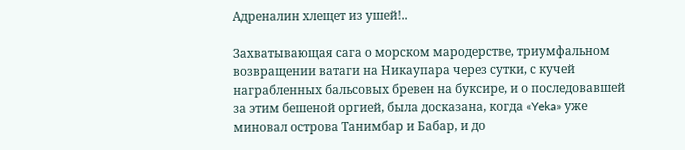Адреналин хлещет из ушей!..

Захватывающая сага о морском мародерстве, триумфальном возвращении ватаги на Никаупара через сутки, с кучей награбленных бальсовых бревен на буксире, и о последовавшей за этим бешеной оргией, была досказана, когда «Yeka» уже миновал острова Танимбар и Бабар, и до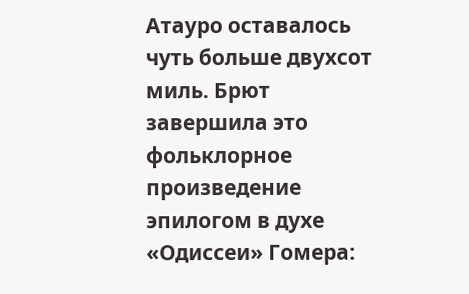Атауро оставалось чуть больше двухсот миль. Брют завершила это фольклорное произведение эпилогом в духе «Одиссеи» Гомера: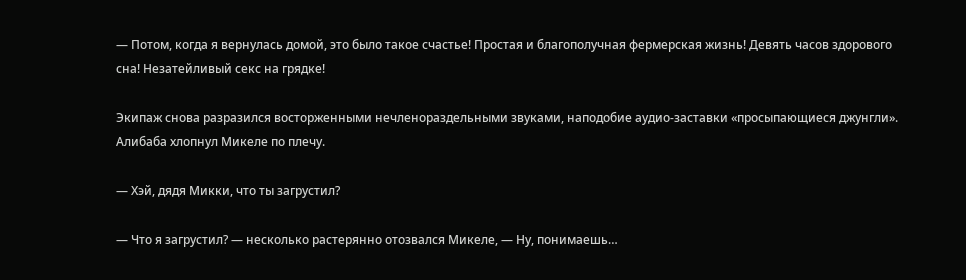— Потом, когда я вернулась домой, это было такое счастье! Простая и благополучная фермерская жизнь! Девять часов здорового сна! Незатейливый секс на грядке!

Экипаж снова разразился восторженными нечленораздельными звуками, наподобие аудио-заставки «просыпающиеся джунгли». Алибаба хлопнул Микеле по плечу.

— Хэй, дядя Микки, что ты загрустил?

— Что я загрустил? — несколько растерянно отозвался Микеле, — Ну, понимаешь…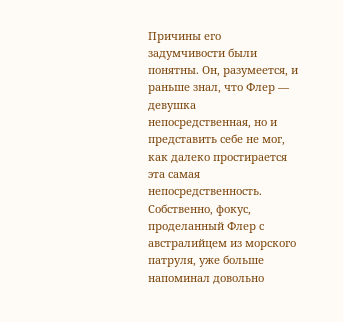Причины его задумчивости были понятны. Он, разумеется, и раньше знал, что Флер — девушка непосредственная, но и представить себе не мог, как далеко простирается эта самая непосредственность. Собственно, фокус, проделанный Флер с австралийцем из морского патруля, уже больше напоминал довольно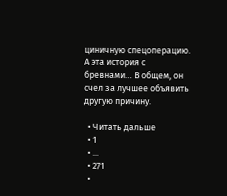циничную спецоперацию. А эта история с бревнами… В общем, он счел за лучшее объявить другую причину.

  • Читать дальше
  • 1
  • ...
  • 271
  •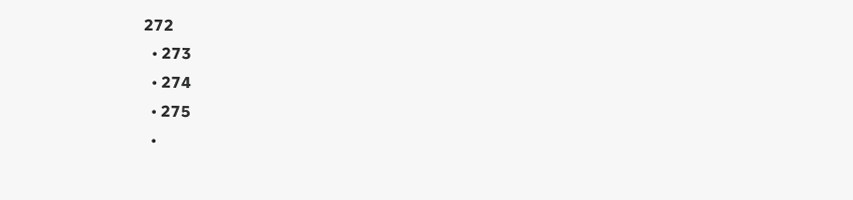272
  • 273
  • 274
  • 275
  •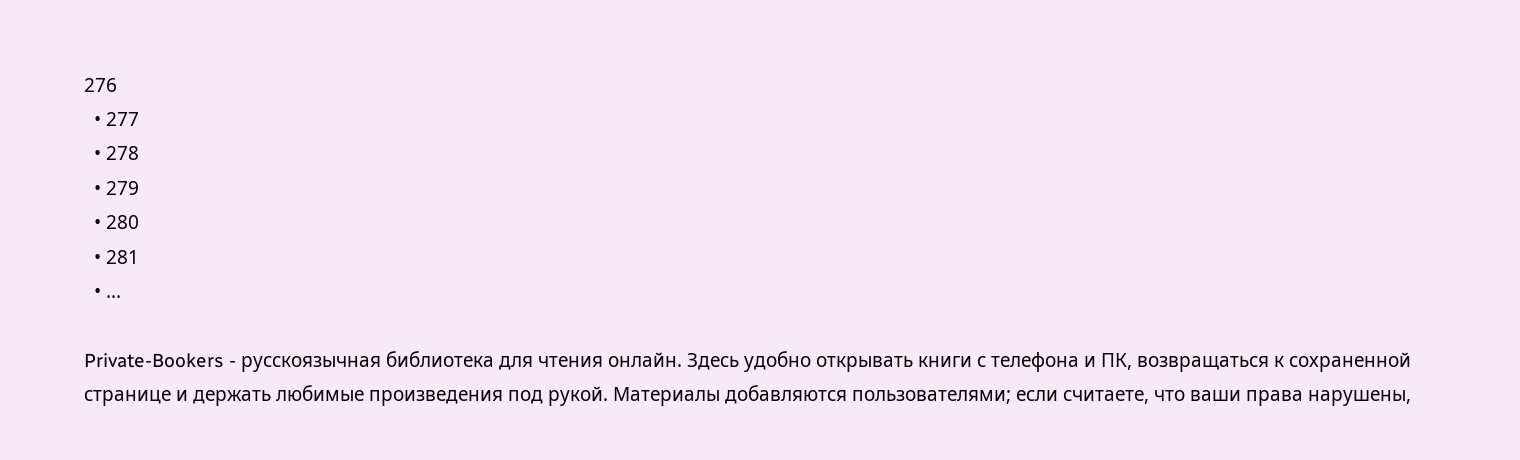276
  • 277
  • 278
  • 279
  • 280
  • 281
  • ...

Private-Bookers - русскоязычная библиотека для чтения онлайн. Здесь удобно открывать книги с телефона и ПК, возвращаться к сохраненной странице и держать любимые произведения под рукой. Материалы добавляются пользователями; если считаете, что ваши права нарушены,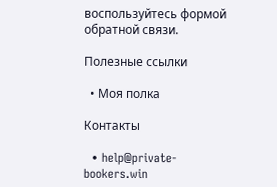воспользуйтесь формой обратной связи.

Полезные ссылки

  • Моя полка

Контакты

  • help@private-bookers.win